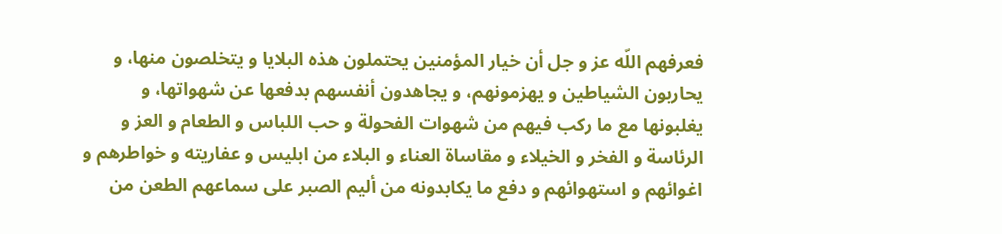فعرفهم اللّه عز و جل أن خيار المؤمنين يحتملون هذه البلايا و يتخلصون منها، و يحاربون الشياطين و يهزمونهم، و يجاهدون أنفسهم بدفعها عن شهواتها، و يغلبونها مع ما ركب فيهم من شهوات الفحولة و حب اللباس و الطعام و العز و الرئاسة و الفخر و الخيلاء و مقاساة العناء و البلاء من ابليس و عفاريته و خواطرهم و اغوائهم و استهوائهم و دفع ما يكابدونه من أليم الصبر على سماعهم الطعن من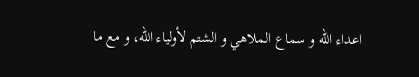اعداء اللّه و سماع الملاهي و الشتم لأولياء اللّه، و مع ما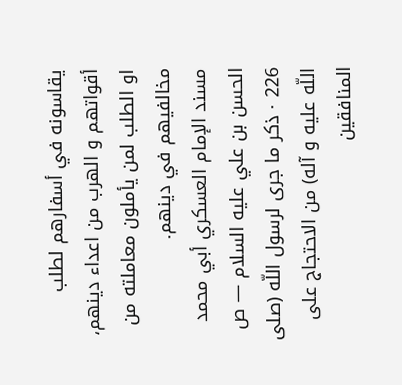يقاسونه في أسفارهم لطلب أقواتهم و الهرب من اعداء دينهم، او الطلب لمن يأملون معاملته من مخالفيهم في دينهم.
مسند الإمام العسكري أبي محمد الحسن بن علي عليه السلام — ص 226 · ذكر ما جرى لرسول اللّه (صلى اللّه عليه و آله) من الاحتجاج على المنافقين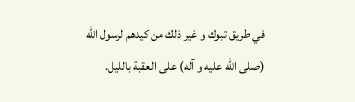في طريق تبوك و غير ذلك من كيدهم لرسول اللّه (صلى اللّه عليه و آله) على العقبة بالليل.